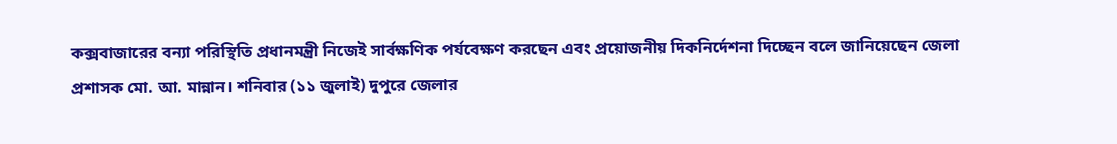কক্সবাজারের বন্যা পরিস্থিতি প্রধানমন্ত্রী নিজেই সার্বক্ষণিক পর্যবেক্ষণ করছেন এবং প্রয়োজনীয় দিকনির্দেশনা দিচ্ছেন বলে জানিয়েছেন জেলা প্রশাসক মো. আ. মান্নান। শনিবার (১১ জুলাই) দুপুরে জেলার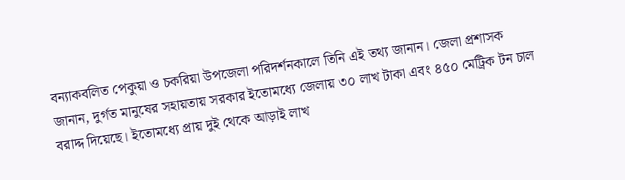বন্যাকবলিত পেকুয়া ও চকরিয়া উপজেলা পরিদর্শনকালে তিনি এই তথ্য জানান। জেলা প্রশাসক জানান, দুর্গত মানুষের সহায়তায় সরকার ইতোমধ্যে জেলায় ৩০ লাখ টাকা এবং ৪৫০ মেট্রিক টন চাল বরাদ্দ দিয়েছে। ইতোমধ্যে প্রায় দুই থেকে আড়াই লাখ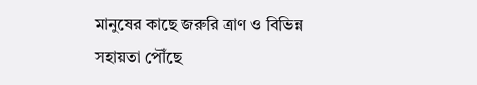মানুষের কাছে জরুরি ত্রাণ ও বিভিন্ন সহায়তা পৌঁছে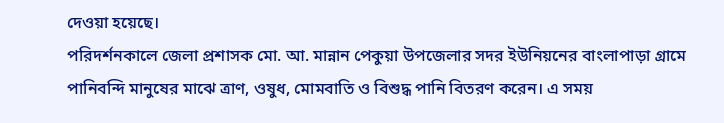দেওয়া হয়েছে।
পরিদর্শনকালে জেলা প্রশাসক মো. আ. মান্নান পেকুয়া উপজেলার সদর ইউনিয়নের বাংলাপাড়া গ্রামে পানিবন্দি মানুষের মাঝে ত্রাণ, ওষুধ, মোমবাতি ও বিশুদ্ধ পানি বিতরণ করেন। এ সময়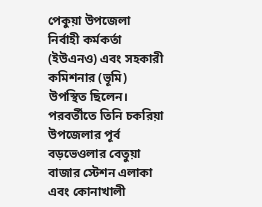পেকুয়া উপজেলা নির্বাহী কর্মকর্তা (ইউএনও) এবং সহকারী কমিশনার (ভূমি) উপস্থিত ছিলেন। পরবর্তীতে তিনি চকরিয়া উপজেলার পূর্ব বড়ভেওলার বেতুয়া বাজার স্টেশন এলাকা এবং কোনাখালী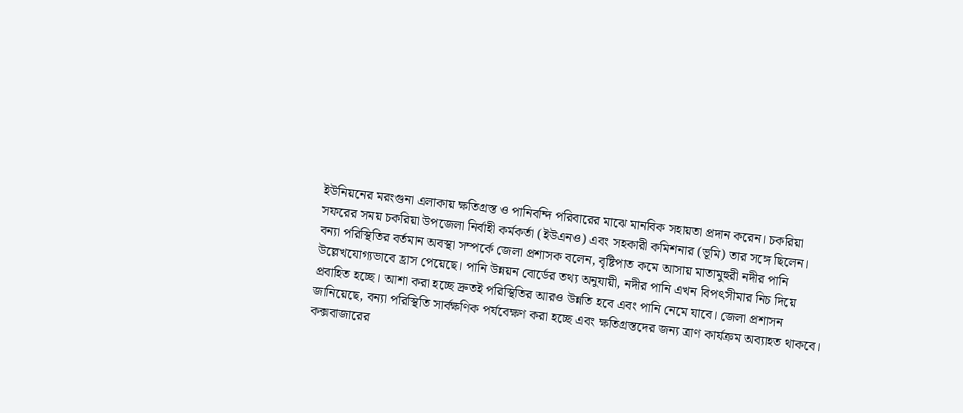ইউনিয়নের মরংগুনা এলাকায় ক্ষতিগ্রস্ত ও পানিবন্দি পরিবারের মাঝে মানবিক সহায়তা প্রদান করেন। চকরিয়া সফরের সময় চকরিয়া উপজেলা নির্বাহী কর্মকর্তা (ইউএনও) এবং সহকারী কমিশনার (ভূমি) তার সঙ্গে ছিলেন।
বন্যা পরিস্থিতির বর্তমান অবস্থা সম্পর্কে জেলা প্রশাসক বলেন, বৃষ্টিপাত কমে আসায় মাতামুহুরী নদীর পানি উল্লেখযোগ্যভাবে হ্রাস পেয়েছে। পানি উন্নয়ন বোর্ডের তথ্য অনুযায়ী, নদীর পানি এখন বিপৎসীমার নিচ দিয়ে প্রবাহিত হচ্ছে। আশা করা হচ্ছে দ্রুতই পরিস্থিতির আরও উন্নতি হবে এবং পানি নেমে যাবে। জেলা প্রশাসন জানিয়েছে, বন্যা পরিস্থিতি সার্বক্ষণিক পর্যবেক্ষণ করা হচ্ছে এবং ক্ষতিগ্রস্তদের জন্য ত্রাণ কার্যক্রম অব্যাহত থাকবে।
কক্সবাজারের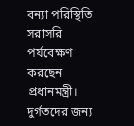বন্যা পরিস্থিতি সরাসরি পর্যবেক্ষণ করছেন প্রধানমন্ত্রী। দুর্গতদের জন্য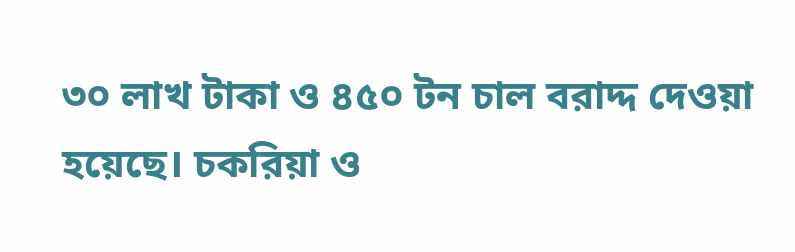৩০ লাখ টাকা ও ৪৫০ টন চাল বরাদ্দ দেওয়া হয়েছে। চকরিয়া ও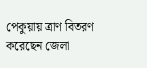পেকুয়ায় ত্রাণ বিতরণ করেছেন জেলা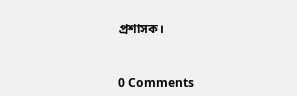প্রশাসক।


0 Comments